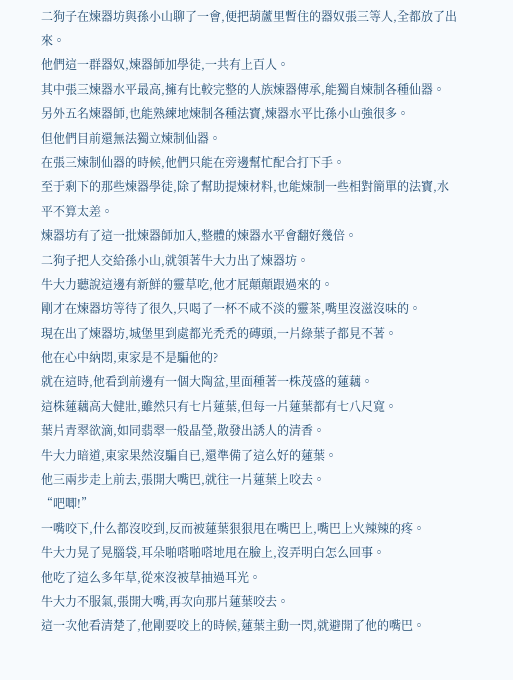二狗子在煉器坊與孫小山聊了一會,便把葫蘆里暫住的器奴張三等人,全都放了出來。
他們這一群器奴,煉器師加學徒,一共有上百人。
其中張三煉器水平最高,擁有比較完整的人族煉器傳承,能獨自煉制各種仙器。
另外五名煉器師,也能熟練地煉制各種法寶,煉器水平比孫小山強很多。
但他們目前還無法獨立煉制仙器。
在張三煉制仙器的時候,他們只能在旁邊幫忙配合打下手。
至于剩下的那些煉器學徒,除了幫助提煉材料,也能煉制一些相對簡單的法寶,水平不算太差。
煉器坊有了這一批煉器師加入,整體的煉器水平會翻好幾倍。
二狗子把人交給孫小山,就領著牛大力出了煉器坊。
牛大力聽說這邊有新鮮的靈草吃,他才屁顛顛跟過來的。
剛才在煉器坊等待了很久,只喝了一杯不咸不淡的靈茶,嘴里沒滋沒味的。
現在出了煉器坊,城堡里到處都光禿禿的磚頭,一片綠葉子都見不著。
他在心中納悶,東家是不是騙他的?
就在這時,他看到前邊有一個大陶盆,里面種著一株茂盛的蓮藕。
這株蓮藕高大健壯,雖然只有七片蓮葉,但每一片蓮葉都有七八尺寬。
葉片青翠欲滴,如同翡翠一般晶瑩,散發出誘人的清香。
牛大力暗道,東家果然沒騙自已,還準備了這么好的蓮葉。
他三兩步走上前去,張開大嘴巴,就往一片蓮葉上咬去。
“吧唧!”
一嘴咬下,什么都沒咬到,反而被蓮葉狠狠甩在嘴巴上,嘴巴上火辣辣的疼。
牛大力晃了晃腦袋,耳朵啪嗒啪嗒地甩在臉上,沒弄明白怎么回事。
他吃了這么多年草,從來沒被草抽過耳光。
牛大力不服氣,張開大嘴,再次向那片蓮葉咬去。
這一次他看清楚了,他剛要咬上的時候,蓮葉主動一閃,就避開了他的嘴巴。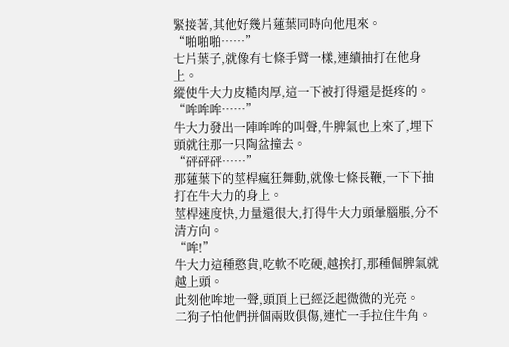緊接著,其他好幾片蓮葉同時向他甩來。
“啪啪啪……”
七片葉子,就像有七條手臂一樣,連續抽打在他身上。
縱使牛大力皮糙肉厚,這一下被打得還是挺疼的。
“哞哞哞……”
牛大力發出一陣哞哞的叫聲,牛脾氣也上來了,埋下頭就往那一只陶盆撞去。
“砰砰砰……”
那蓮葉下的莖桿瘋狂舞動,就像七條長鞭,一下下抽打在牛大力的身上。
莖桿速度快,力量還很大,打得牛大力頭暈腦脹,分不清方向。
“哞!”
牛大力這種憨貨,吃軟不吃硬,越挨打,那種倔脾氣就越上頭。
此刻他哞地一聲,頭頂上已經泛起微微的光亮。
二狗子怕他們拼個兩敗俱傷,連忙一手拉住牛角。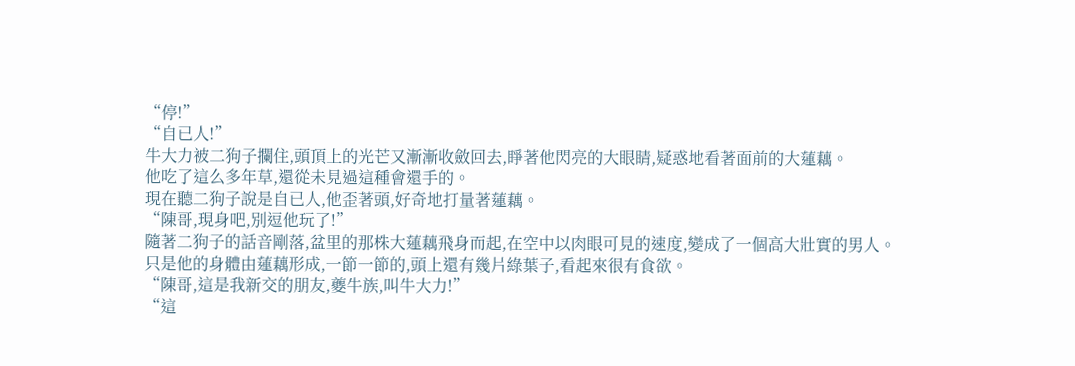“停!”
“自已人!”
牛大力被二狗子攔住,頭頂上的光芒又漸漸收斂回去,睜著他閃亮的大眼睛,疑惑地看著面前的大蓮藕。
他吃了這么多年草,還從未見過這種會還手的。
現在聽二狗子說是自已人,他歪著頭,好奇地打量著蓮藕。
“陳哥,現身吧,別逗他玩了!”
隨著二狗子的話音剛落,盆里的那株大蓮藕飛身而起,在空中以肉眼可見的速度,變成了一個高大壯實的男人。
只是他的身體由蓮藕形成,一節一節的,頭上還有幾片綠葉子,看起來很有食欲。
“陳哥,這是我新交的朋友,夔牛族,叫牛大力!”
“這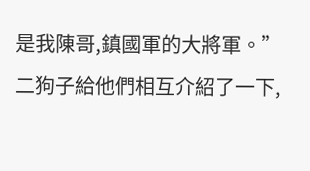是我陳哥,鎮國軍的大將軍。”
二狗子給他們相互介紹了一下,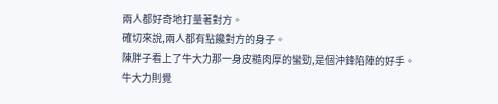兩人都好奇地打量著對方。
確切來說,兩人都有點饞對方的身子。
陳胖子看上了牛大力那一身皮糙肉厚的蠻勁,是個沖鋒陷陣的好手。
牛大力則覺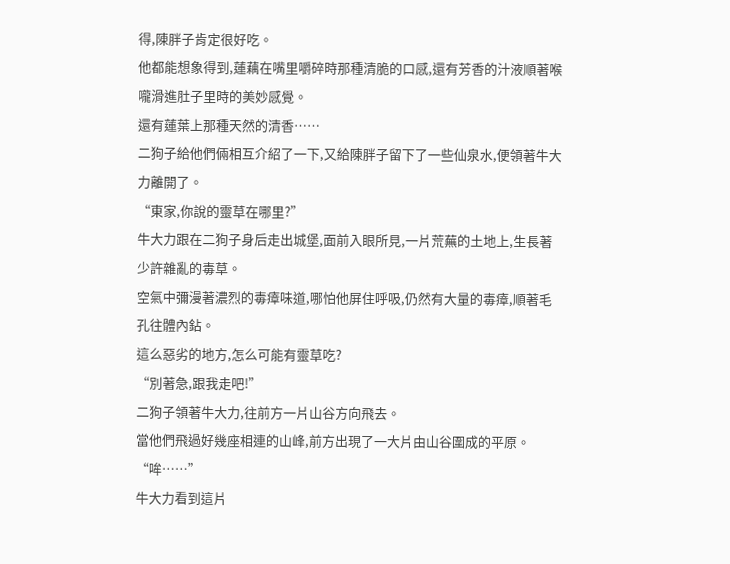得,陳胖子肯定很好吃。
他都能想象得到,蓮藕在嘴里嚼碎時那種清脆的口感,還有芳香的汁液順著喉嚨滑進肚子里時的美妙感覺。
還有蓮葉上那種天然的清香……
二狗子給他們倆相互介紹了一下,又給陳胖子留下了一些仙泉水,便領著牛大力離開了。
“東家,你說的靈草在哪里?”
牛大力跟在二狗子身后走出城堡,面前入眼所見,一片荒蕪的土地上,生長著少許雜亂的毒草。
空氣中彌漫著濃烈的毒瘴味道,哪怕他屏住呼吸,仍然有大量的毒瘴,順著毛孔往體內鉆。
這么惡劣的地方,怎么可能有靈草吃?
“別著急,跟我走吧!”
二狗子領著牛大力,往前方一片山谷方向飛去。
當他們飛過好幾座相連的山峰,前方出現了一大片由山谷圍成的平原。
“哞……”
牛大力看到這片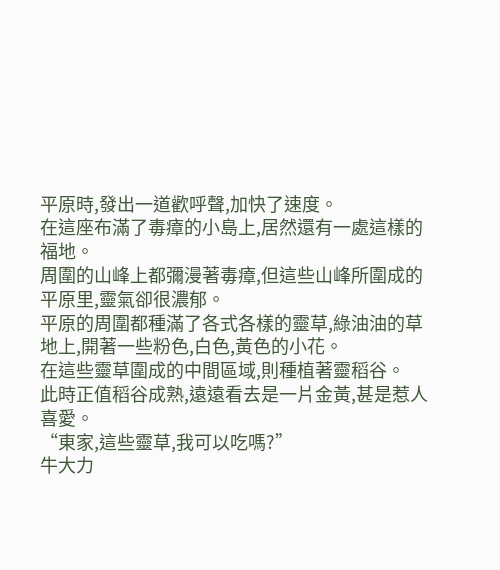平原時,發出一道歡呼聲,加快了速度。
在這座布滿了毒瘴的小島上,居然還有一處這樣的福地。
周圍的山峰上都彌漫著毒瘴,但這些山峰所圍成的平原里,靈氣卻很濃郁。
平原的周圍都種滿了各式各樣的靈草,綠油油的草地上,開著一些粉色,白色,黃色的小花。
在這些靈草圍成的中間區域,則種植著靈稻谷。
此時正值稻谷成熟,遠遠看去是一片金黃,甚是惹人喜愛。
“東家,這些靈草,我可以吃嗎?”
牛大力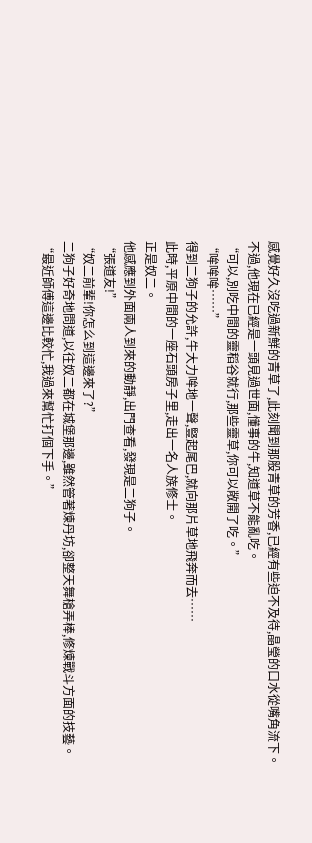感覺好久沒吃過新鮮的青草了,此刻聞到那股青草的芳香,已經有些迫不及待,晶瑩的口水從嘴角流下。
不過,他現在已經是一頭見過世面,懂事的牛,知道草不能亂吃。
“可以,別吃中間的靈稻谷就行,那些靈草,你可以敞開了吃。”
“哞哞哞……”
得到二狗子的允許,牛大力哞地一聲,豎起尾巴,就向那片草地飛奔而去……
此時,平原中間的一座石頭房子里,走出一名人族修士。
正是奴二。
他感應到外面兩人到來的動靜,出門查看,發現是二狗子。
“張道友!”
“奴二前輩!你怎么到這邊來了?”
二狗子好奇地問道,以往奴二都在城堡那邊,雖然管著煉丹坊,卻整天舞槍弄棒,修煉戰斗方面的技藝。
“最近師傅這邊比較忙,我過來幫忙打個下手。”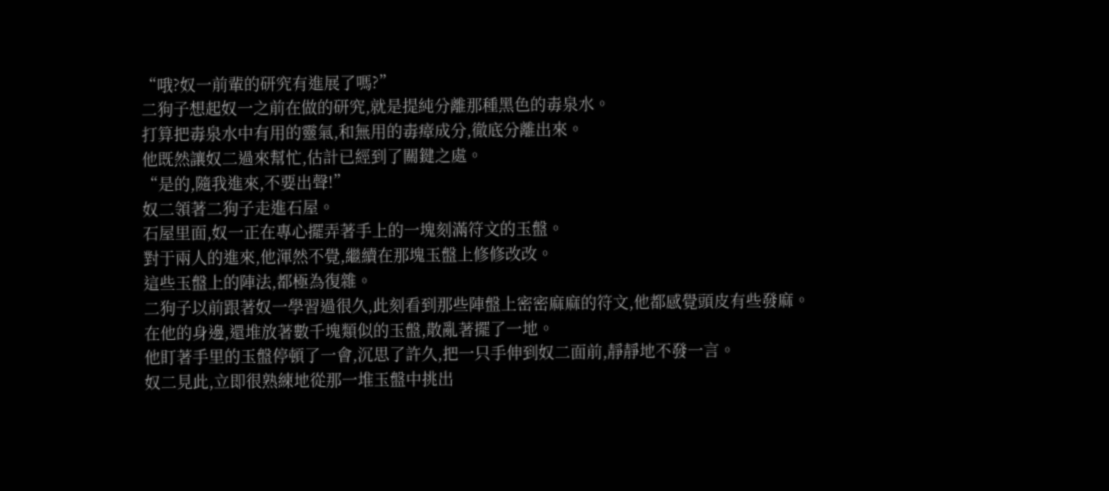“哦?奴一前輩的研究有進展了嗎?”
二狗子想起奴一之前在做的研究,就是提純分離那種黑色的毒泉水。
打算把毒泉水中有用的靈氣,和無用的毒瘴成分,徹底分離出來。
他既然讓奴二過來幫忙,估計已經到了關鍵之處。
“是的,隨我進來,不要出聲!”
奴二領著二狗子走進石屋。
石屋里面,奴一正在專心擺弄著手上的一塊刻滿符文的玉盤。
對于兩人的進來,他渾然不覺,繼續在那塊玉盤上修修改改。
這些玉盤上的陣法,都極為復雜。
二狗子以前跟著奴一學習過很久,此刻看到那些陣盤上密密麻麻的符文,他都感覺頭皮有些發麻。
在他的身邊,還堆放著數千塊類似的玉盤,散亂著擺了一地。
他盯著手里的玉盤停頓了一會,沉思了許久,把一只手伸到奴二面前,靜靜地不發一言。
奴二見此,立即很熟練地從那一堆玉盤中挑出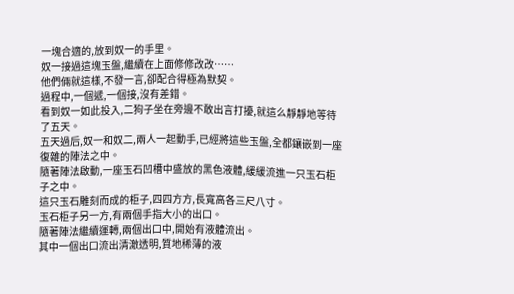一塊合適的,放到奴一的手里。
奴一接過這塊玉盤,繼續在上面修修改改……
他們倆就這樣,不發一言,卻配合得極為默契。
過程中,一個遞,一個接,沒有差錯。
看到奴一如此投入,二狗子坐在旁邊不敢出言打擾,就這么靜靜地等待了五天。
五天過后,奴一和奴二,兩人一起動手,已經將這些玉盤,全都鑲嵌到一座復雜的陣法之中。
隨著陣法啟動,一座玉石凹槽中盛放的黑色液體,緩緩流進一只玉石柜子之中。
這只玉石雕刻而成的柜子,四四方方,長寬高各三尺八寸。
玉石柜子另一方,有兩個手指大小的出口。
隨著陣法繼續運轉,兩個出口中,開始有液體流出。
其中一個出口流出清澈透明,質地稀薄的液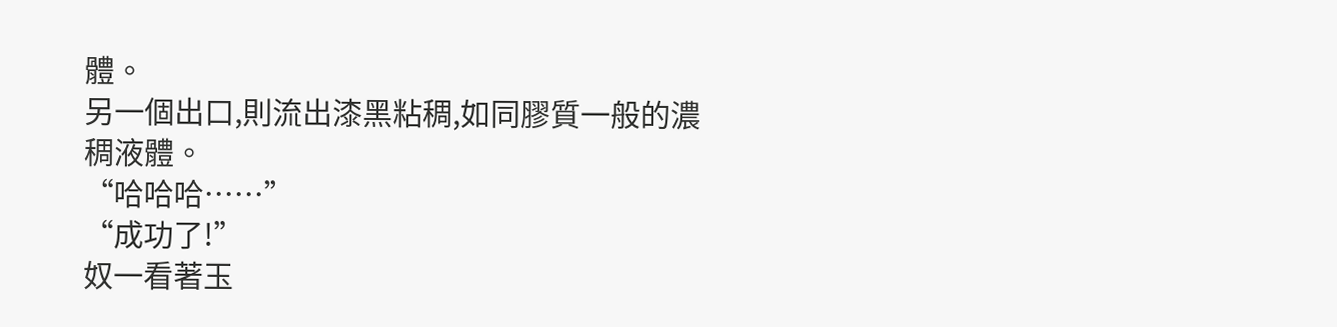體。
另一個出口,則流出漆黑粘稠,如同膠質一般的濃稠液體。
“哈哈哈……”
“成功了!”
奴一看著玉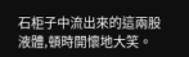石柜子中流出來的這兩股液體,頓時開懷地大笑。